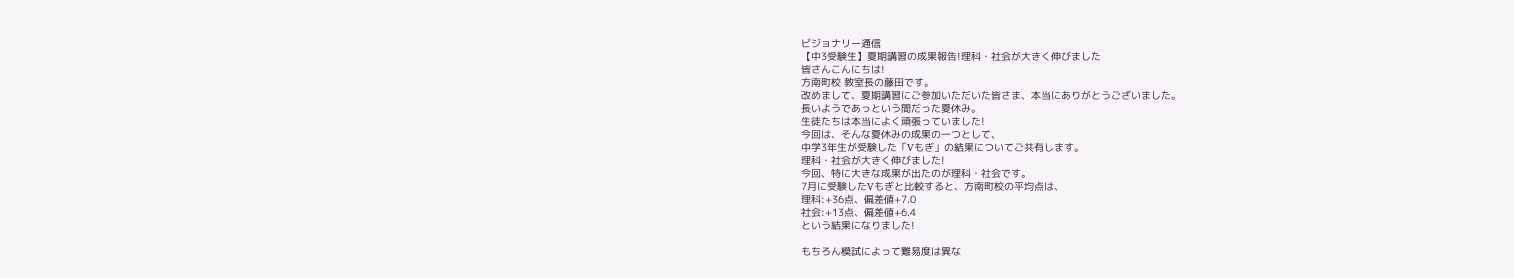ビジョナリー通信
【中3受験生】夏期講習の成果報告!理科・社会が大きく伸びました
皆さんこんにちは!
方南町校 教室長の藤田です。
改めまして、夏期講習にご参加いただいた皆さま、本当にありがとうございました。
長いようであっという間だった夏休み。
生徒たちは本当によく頑張っていました!
今回は、そんな夏休みの成果の一つとして、
中学3年生が受験した「Vもぎ」の結果についてご共有します。
理科・社会が大きく伸びました!
今回、特に大きな成果が出たのが理科・社会です。
7月に受験したVもぎと比較すると、方南町校の平均点は、
理科:+36点、偏差値+7.0
社会:+13点、偏差値+6.4
という結果になりました!

もちろん模試によって難易度は異な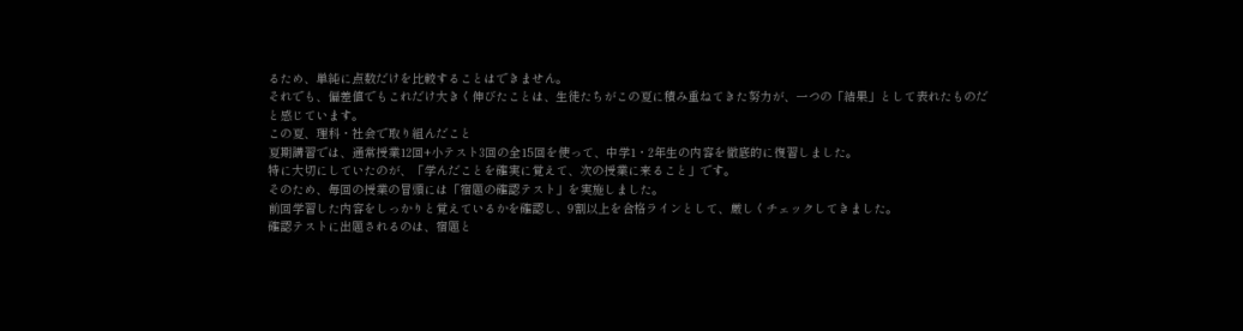るため、単純に点数だけを比較することはできません。
それでも、偏差値でもこれだけ大きく伸びたことは、生徒たちがこの夏に積み重ねてきた努力が、一つの「結果」として表れたものだと感じています。
この夏、理科・社会で取り組んだこと
夏期講習では、通常授業12回+小テスト3回の全15回を使って、中学1・2年生の内容を徹底的に復習しました。
特に大切にしていたのが、「学んだことを確実に覚えて、次の授業に来ること」です。
そのため、毎回の授業の冒頭には「宿題の確認テスト」を実施しました。
前回学習した内容をしっかりと覚えているかを確認し、9割以上を合格ラインとして、厳しくチェックしてきました。
確認テストに出題されるのは、宿題と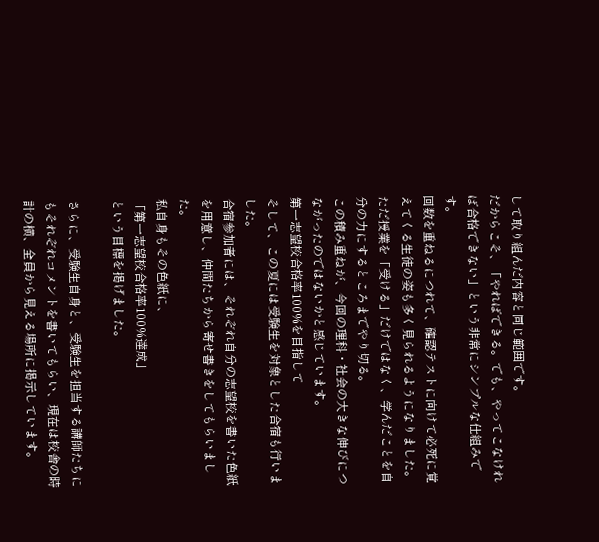して取り組んだ内容と同じ範囲です。
だからこそ、「やればできる。でも、やってこなければ合格できない」という非常にシンプルな仕組みです。
回数を重ねるにつれて、確認テストに向けて必死に覚えてくる生徒の姿も多く見られるようになりました。
ただ授業を「受ける」だけではなく、学んだことを自分の力にするところまでやり切る。
この積み重ねが、今回の理科・社会の大きな伸びにつながったのではないかと感じています。
第一志望校合格率100%を目指して
そして、この夏には受験生を対象とした合宿も行いました。
合宿参加者には、それぞれ自分の志望校を書いた色紙を用意し、仲間たちから寄せ書きをしてもらいました。
私自身もその色紙に、
「第一志望校合格率100%達成」
という目標を掲げました。

さらに、受験生自身と、受験生を担当する講師たちにもそれぞれコメントを書いてもらい、現在は校舎の時計の横、全員から見える場所に掲示しています。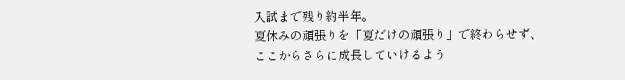入試まで残り約半年。
夏休みの頑張りを「夏だけの頑張り」で終わらせず、
ここからさらに成長していけるよう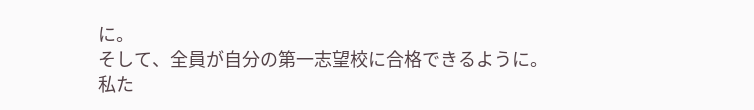に。
そして、全員が自分の第一志望校に合格できるように。
私た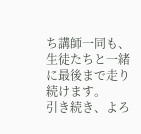ち講師一同も、生徒たちと一緒に最後まで走り続けます。
引き続き、よろ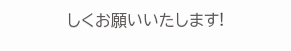しくお願いいたします!